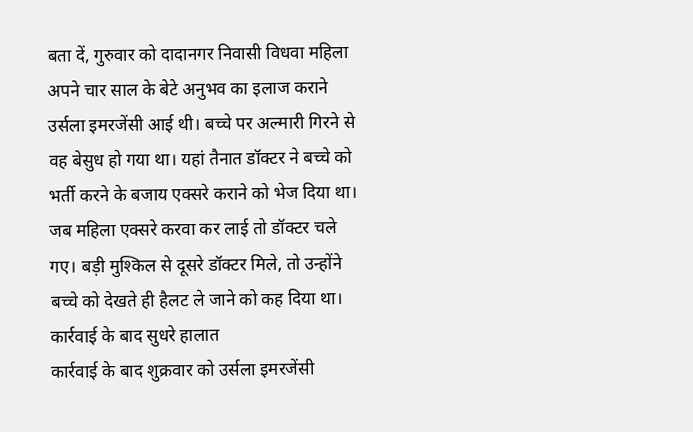बता दें, गुरुवार को दादानगर निवासी विधवा महिला अपने चार साल के बेटे अनुभव का इलाज कराने उर्सला इमरजेंसी आई थी। बच्चे पर अल्मारी गिरने से वह बेसुध हो गया था। यहां तैनात डॉक्टर ने बच्चे को भर्ती करने के बजाय एक्सरे कराने को भेज दिया था। जब महिला एक्सरे करवा कर लाई तो डॉक्टर चले गए। बड़ी मुश्किल से दूसरे डॉक्टर मिले, तो उन्होंने बच्चे को देखते ही हैलट ले जाने को कह दिया था।
कार्रवाई के बाद सुधरे हालात
कार्रवाई के बाद शुक्रवार को उर्सला इमरजेंसी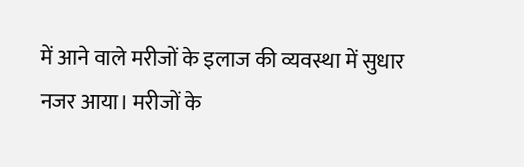में आने वाले मरीजों के इलाज की व्यवस्था में सुधार नजर आया। मरीजों के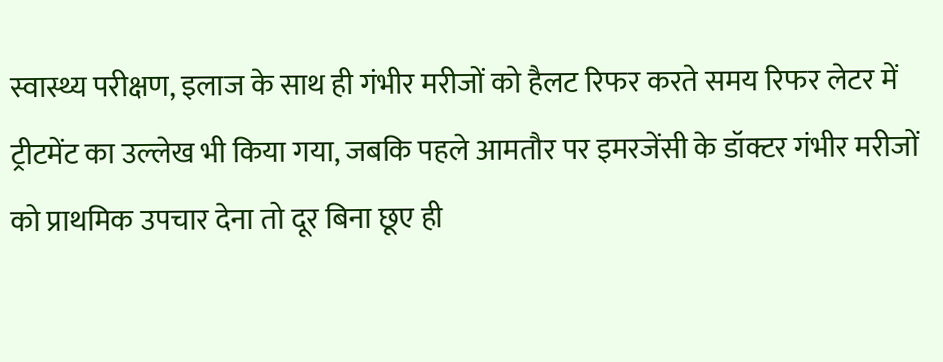स्वास्थ्य परीक्षण, इलाज के साथ ही गंभीर मरीजों को हैलट रिफर करते समय रिफर लेटर में ट्रीटमेंट का उल्लेख भी किया गया, जबकि पहले आमतौर पर इमरजेंसी के डॉक्टर गंभीर मरीजों को प्राथमिक उपचार देना तो दूर बिना छूए ही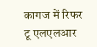कागज में रिफर टू एलएलआर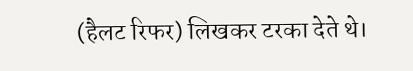(हैलट रिफर) लिखकर टरका देते थे।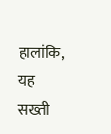हालांकि, यह सख्ती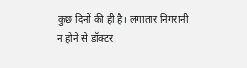कुछ दिनों की ही है। लगातार निगरानी न होने से डॉक्टर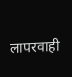लापरवाही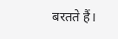बरतते हैं।